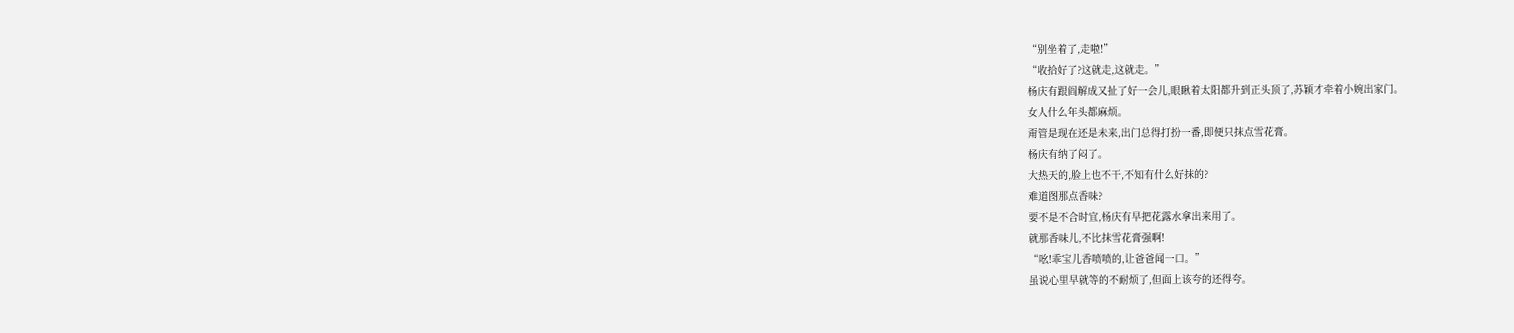“别坐着了,走啦!”
“收拾好了?这就走,这就走。”
杨庆有跟阎解成又扯了好一会儿,眼瞅着太阳都升到正头顶了,苏颖才牵着小婉出家门。
女人什么年头都麻烦。
甭管是现在还是未来,出门总得打扮一番,即便只抹点雪花膏。
杨庆有纳了闷了。
大热天的,脸上也不干,不知有什么好抹的?
难道图那点香味?
要不是不合时宜,杨庆有早把花露水拿出来用了。
就那香味儿,不比抹雪花膏强啊!
“吆!乖宝儿香喷喷的,让爸爸闻一口。”
虽说心里早就等的不耐烦了,但面上该夸的还得夸。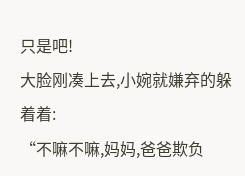只是吧!
大脸刚凑上去,小婉就嫌弃的躲着着:
“不嘛不嘛,妈妈,爸爸欺负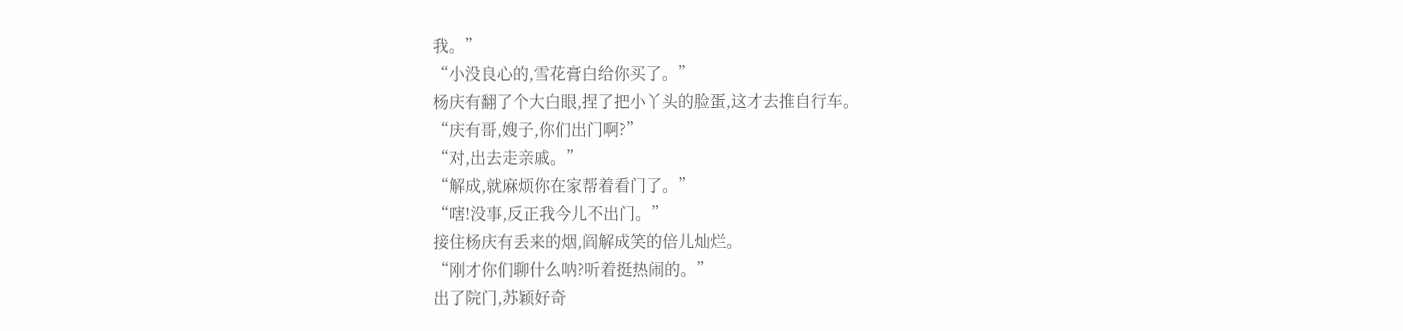我。”
“小没良心的,雪花膏白给你买了。”
杨庆有翻了个大白眼,捏了把小丫头的脸蛋,这才去推自行车。
“庆有哥,嫂子,你们出门啊?”
“对,出去走亲戚。”
“解成,就麻烦你在家帮着看门了。”
“嗐!没事,反正我今儿不出门。”
接住杨庆有丢来的烟,阎解成笑的倍儿灿烂。
“刚才你们聊什么呐?听着挺热闹的。”
出了院门,苏颖好奇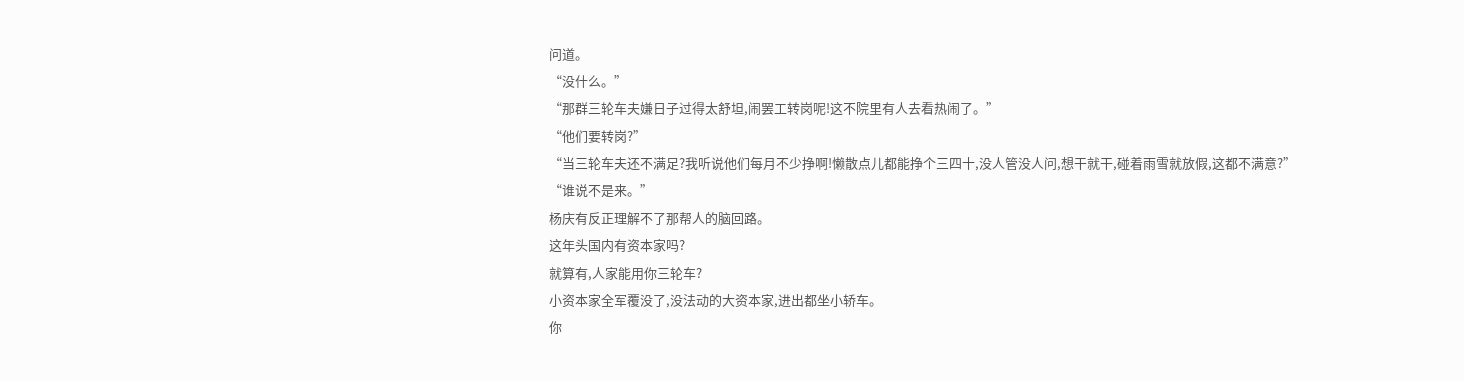问道。
“没什么。”
“那群三轮车夫嫌日子过得太舒坦,闹罢工转岗呢!这不院里有人去看热闹了。”
“他们要转岗?”
“当三轮车夫还不满足?我听说他们每月不少挣啊!懒散点儿都能挣个三四十,没人管没人问,想干就干,碰着雨雪就放假,这都不满意?”
“谁说不是来。”
杨庆有反正理解不了那帮人的脑回路。
这年头国内有资本家吗?
就算有,人家能用你三轮车?
小资本家全军覆没了,没法动的大资本家,进出都坐小轿车。
你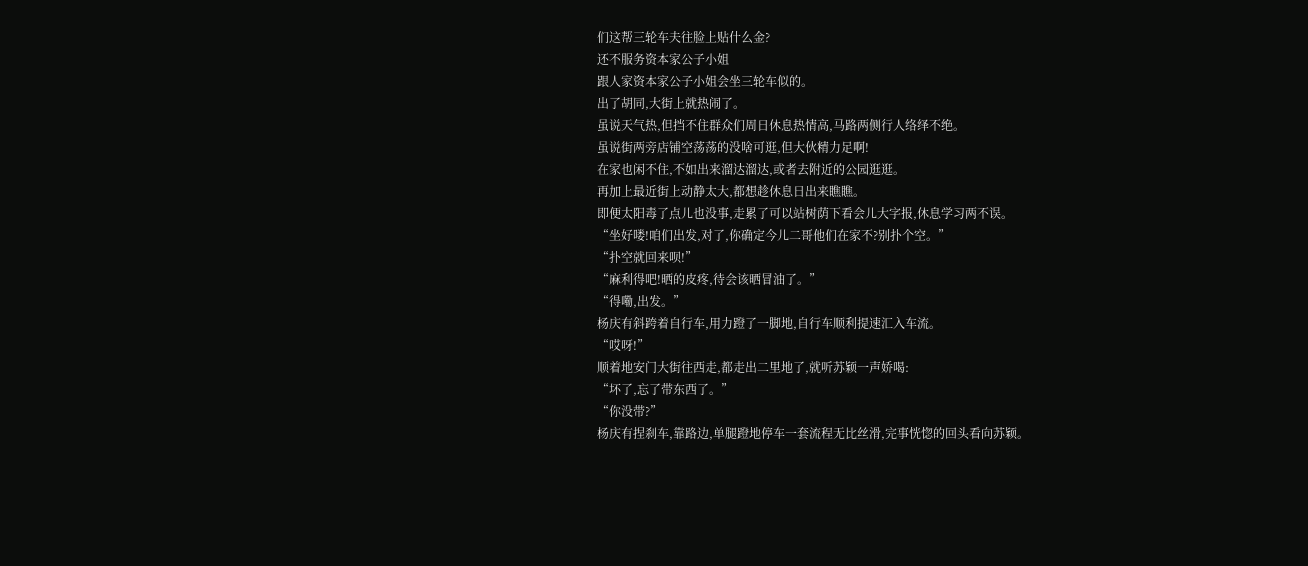们这帮三轮车夫往脸上贴什么金?
还不服务资本家公子小姐
跟人家资本家公子小姐会坐三轮车似的。
出了胡同,大街上就热闹了。
虽说天气热,但挡不住群众们周日休息热情高,马路两侧行人络绎不绝。
虽说街两旁店铺空荡荡的没啥可逛,但大伙精力足啊!
在家也闲不住,不如出来溜达溜达,或者去附近的公园逛逛。
再加上最近街上动静太大,都想趁休息日出来瞧瞧。
即便太阳毒了点儿也没事,走累了可以站树荫下看会儿大字报,休息学习两不误。
“坐好喽!咱们出发,对了,你确定今儿二哥他们在家不?别扑个空。”
“扑空就回来呗!”
“麻利得吧!晒的皮疼,待会该晒冒油了。”
“得嘞,出发。”
杨庆有斜跨着自行车,用力蹬了一脚地,自行车顺利提速汇入车流。
“哎呀!”
顺着地安门大街往西走,都走出二里地了,就听苏颖一声娇喝:
“坏了,忘了带东西了。”
“你没带?”
杨庆有捏刹车,靠路边,单腿蹬地停车一套流程无比丝滑,完事恍惚的回头看向苏颖。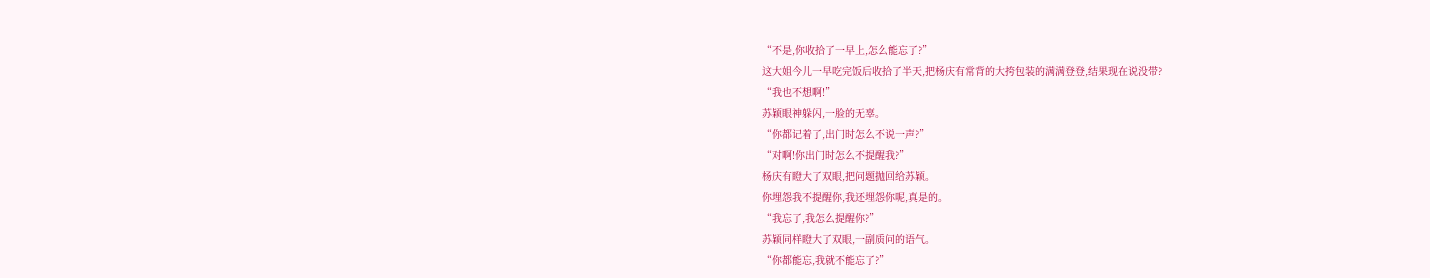“不是,你收拾了一早上,怎么能忘了?”
这大姐今儿一早吃完饭后收拾了半天,把杨庆有常背的大挎包装的满满登登,结果现在说没带?
“我也不想啊!”
苏颖眼神躲闪,一脸的无辜。
“你都记着了,出门时怎么不说一声?”
“对啊!你出门时怎么不提醒我?”
杨庆有瞪大了双眼,把问题抛回给苏颖。
你埋怨我不提醒你,我还埋怨你呢,真是的。
“我忘了,我怎么提醒你?”
苏颖同样瞪大了双眼,一副质问的语气。
“你都能忘,我就不能忘了?”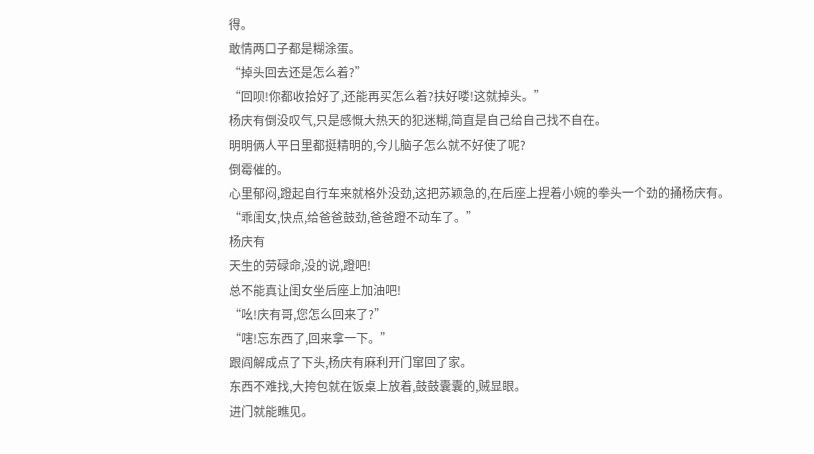得。
敢情两口子都是糊涂蛋。
“掉头回去还是怎么着?”
“回呗!你都收拾好了,还能再买怎么着?扶好喽!这就掉头。”
杨庆有倒没叹气,只是感慨大热天的犯迷糊,简直是自己给自己找不自在。
明明俩人平日里都挺精明的,今儿脑子怎么就不好使了呢?
倒霉催的。
心里郁闷,蹬起自行车来就格外没劲,这把苏颖急的,在后座上捏着小婉的拳头一个劲的捅杨庆有。
“乖闺女,快点,给爸爸鼓劲,爸爸蹬不动车了。”
杨庆有
天生的劳碌命,没的说,蹬吧!
总不能真让闺女坐后座上加油吧!
“吆!庆有哥,您怎么回来了?”
“嗐!忘东西了,回来拿一下。”
跟阎解成点了下头,杨庆有麻利开门窜回了家。
东西不难找,大挎包就在饭桌上放着,鼓鼓囊囊的,贼显眼。
进门就能瞧见。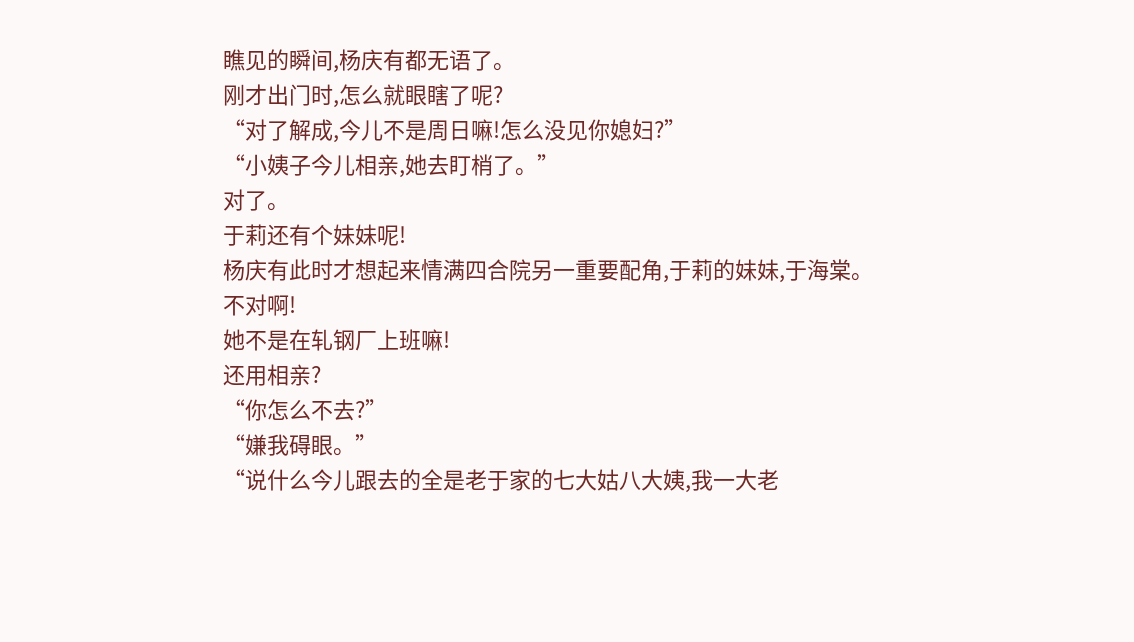瞧见的瞬间,杨庆有都无语了。
刚才出门时,怎么就眼瞎了呢?
“对了解成,今儿不是周日嘛!怎么没见你媳妇?”
“小姨子今儿相亲,她去盯梢了。”
对了。
于莉还有个妹妹呢!
杨庆有此时才想起来情满四合院另一重要配角,于莉的妹妹,于海棠。
不对啊!
她不是在轧钢厂上班嘛!
还用相亲?
“你怎么不去?”
“嫌我碍眼。”
“说什么今儿跟去的全是老于家的七大姑八大姨,我一大老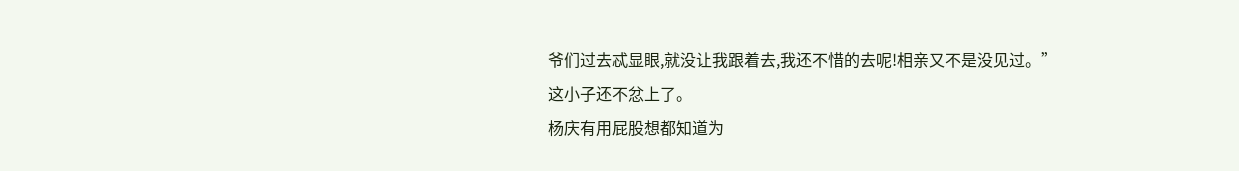爷们过去忒显眼,就没让我跟着去,我还不惜的去呢!相亲又不是没见过。”
这小子还不忿上了。
杨庆有用屁股想都知道为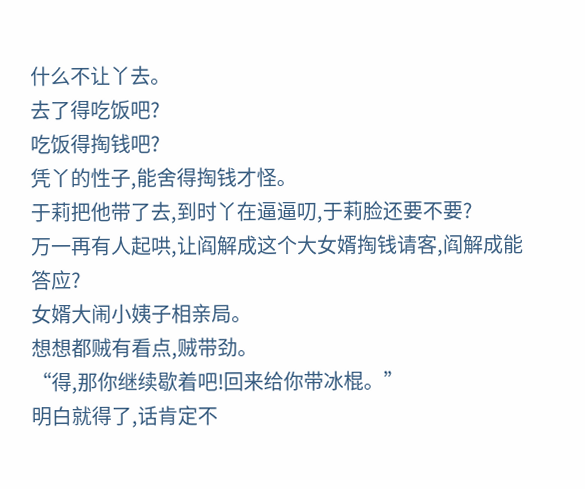什么不让丫去。
去了得吃饭吧?
吃饭得掏钱吧?
凭丫的性子,能舍得掏钱才怪。
于莉把他带了去,到时丫在逼逼叨,于莉脸还要不要?
万一再有人起哄,让阎解成这个大女婿掏钱请客,阎解成能答应?
女婿大闹小姨子相亲局。
想想都贼有看点,贼带劲。
“得,那你继续歇着吧!回来给你带冰棍。”
明白就得了,话肯定不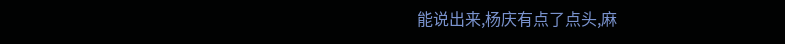能说出来,杨庆有点了点头,麻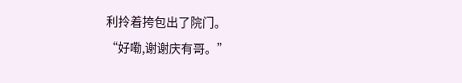利拎着挎包出了院门。
“好嘞,谢谢庆有哥。”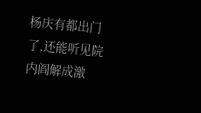杨庆有都出门了,还能听见院内阎解成激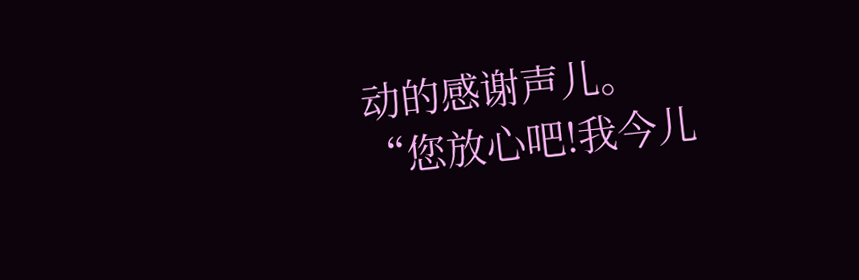动的感谢声儿。
“您放心吧!我今儿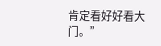肯定看好好看大门。”